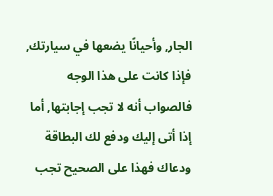الجار, وأحيانًا يضعها في سيارتك, فإذا كانت على هذا الوجه فالصواب أنه لا تجب إجابتها, أما إذا أتى إليك ودفع لك البطاقة ودعاك فهذا على الصحيح تجب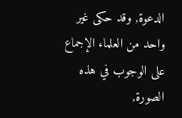الدعوة, وقد حكى غير واحد من العلماء الإجماع على الوجوب في هذه الصورة,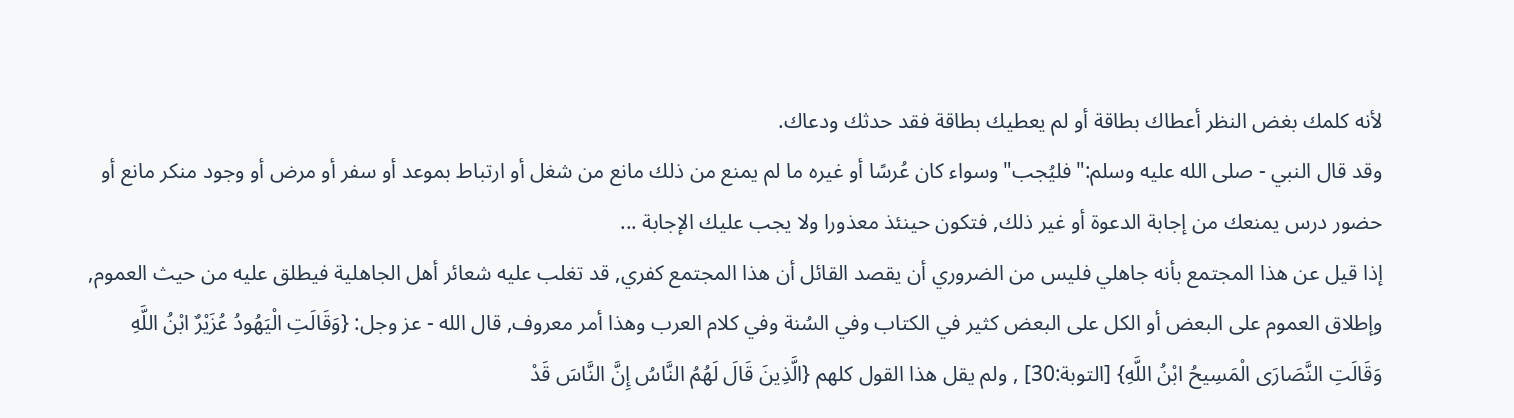لأنه كلمك بغض النظر أعطاك بطاقة أو لم يعطيك بطاقة فقد حدثك ودعاك.
وقد قال النبي - صلى الله عليه وسلم:"فليُجب"وسواء كان عُرسًا أو غيره ما لم يمنع من ذلك مانع من شغل أو ارتباط بموعد أو سفر أو مرض أو وجود منكر مانع أو حضور درس يمنعك من إجابة الدعوة أو غير ذلك, فتكون حينئذ معذورا ولا يجب عليك الإجابة ...
إذا قيل عن هذا المجتمع بأنه جاهلي فليس من الضروري أن يقصد القائل أن هذا المجتمع كفري, قد تغلب عليه شعائر أهل الجاهلية فيطلق عليه من حيث العموم, وإطلاق العموم على البعض أو الكل على البعض كثير في الكتاب وفي السُنة وفي كلام العرب وهذا أمر معروف, قال الله - عز وجل: {وَقَالَتِ الْيَهُودُ عُزَيْرٌ ابْنُ اللَّهِ وَقَالَتِ النَّصَارَى الْمَسِيحُ ابْنُ اللَّهِ} [التوبة:30] , ولم يقل هذا القول كلهم {الَّذِينَ قَالَ لَهُمُ النَّاسُ إِنَّ النَّاسَ قَدْ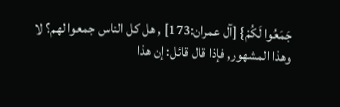جَمَعُوا لَكُمْ} [آل عمران:173] , هل كل الناس جمعوا لهم؟ لا وهذا المشهور, فإذا قال قائل: إن هذا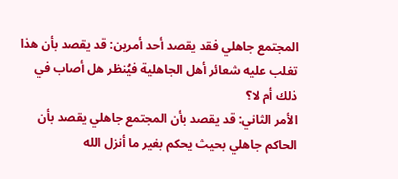المجتمع جاهلي فقد يقصد أحد أمرين: قد يقصد بأن هذا تغلب عليه شعائر أهل الجاهلية فيُنظر هل أصاب في ذلك أم لا؟
الأمر الثاني: قد يقصد بأن المجتمع جاهلي يقصد بأن الحاكم جاهلي بحيث يحكم بغير ما أنزل الله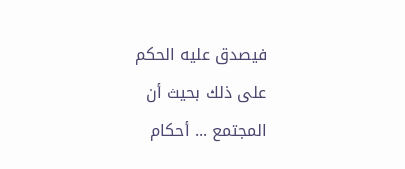فيصدق عليه الحكم على ذلك بحيث أن المجتمع ... أحكام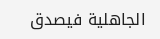الجاهلية فيصدق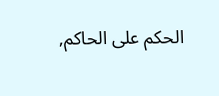الحكم على الحاكم,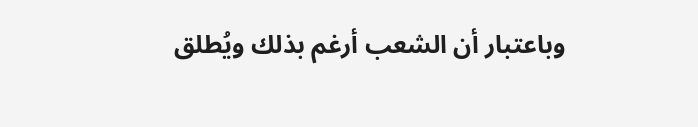وباعتبار أن الشعب أرغم بذلك ويُطلق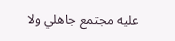عليه مجتمع جاهلي ولا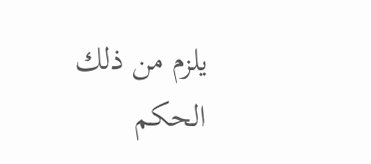يلزم من ذلك الحكم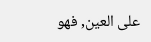على العين, فهو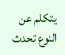يتكلم عن النوع تحدث